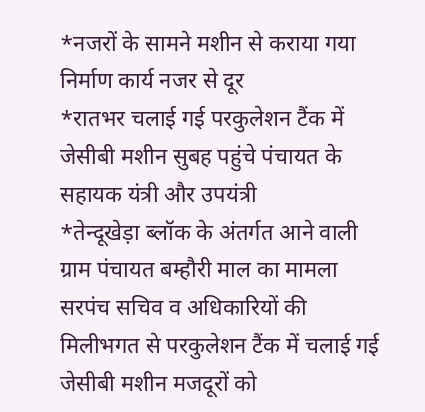*नजरों के सामने मशीन से कराया गया निर्माण कार्य नजर से दूर
*रातभर चलाई गई परकुलेशन टैंक में जेसीबी मशीन सुबह पहुंचे पंचायत के सहायक यंत्री और उपयंत्री
*तेन्दूखेड़ा ब्लॉक के अंतर्गत आने वाली ग्राम पंचायत बम्हौरी माल का मामला सरपंच सचिव व अधिकारियों की मिलीभगत से परकुलेशन टैंक में चलाई गई जेसीबी मशीन मजदूरों को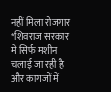नहीं मिला रोजगार
*शिवराज सरकार मे सिर्फ मशीन चलाई जा रही है और कागजों में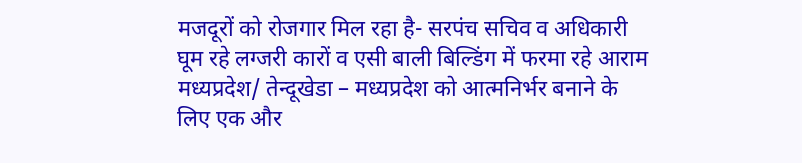मजदूरों को रोजगार मिल रहा है- सरपंच सचिव व अधिकारी घूम रहे लग्जरी कारों व एसी बाली बिल्डिंग में फरमा रहे आराम
मध्यप्रदेश/ तेन्दूखेडा – मध्यप्रदेश को आत्मनिर्भर बनाने के लिए एक और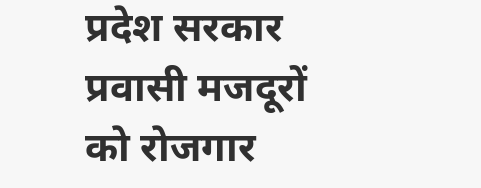प्रदेश सरकार प्रवासी मजदूरों को रोजगार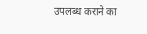उपलब्ध कराने का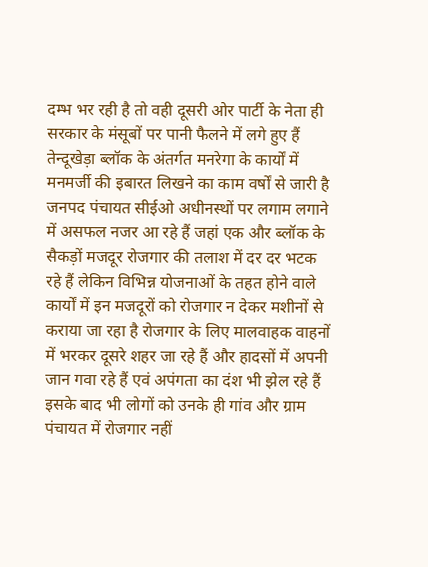दम्भ भर रही है तो वही दूसरी ओर पार्टी के नेता ही सरकार के मंसूबों पर पानी फैलने में लगे हुए हैं तेन्दूखेड़ा ब्लॉक के अंतर्गत मनरेगा के कार्यों में मनमर्जी की इबारत लिखने का काम वर्षों से जारी है जनपद पंचायत सीईओ अधीनस्थों पर लगाम लगाने में असफल नजर आ रहे हैं जहां एक और ब्लॉक के सैकड़ों मजदूर रोजगार की तलाश में दर दर भटक रहे हैं लेकिन विभिन्न योजनाओं के तहत होने वाले कार्यों में इन मजदूरों को रोजगार न देकर मशीनों से कराया जा रहा है रोजगार के लिए मालवाहक वाहनों में भरकर दूसरे शहर जा रहे हैं और हादसों में अपनी जान गवा रहे हैं एवं अपंगता का दंश भी झेल रहे हैं इसके बाद भी लोगों को उनके ही गांव और ग्राम पंचायत में रोजगार नहीं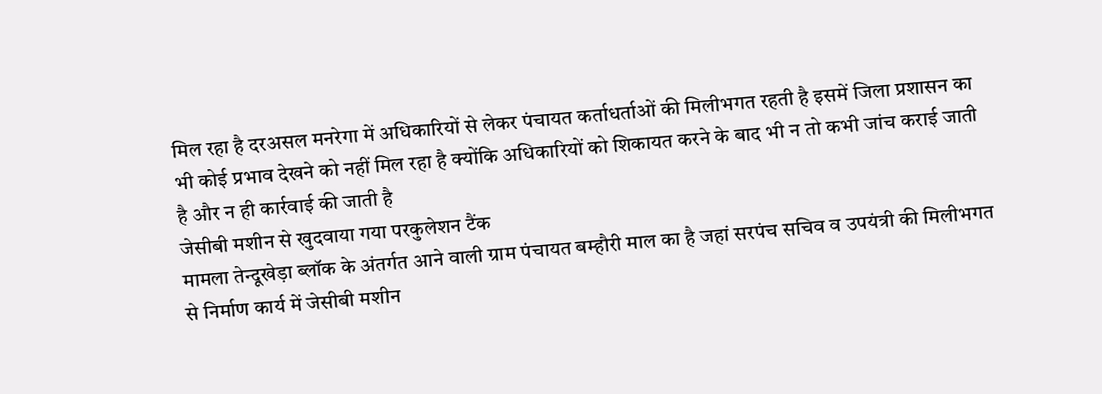मिल रहा है दरअसल मनरेगा में अधिकारियों से लेकर पंचायत कर्ताधर्ताओं की मिलीभगत रहती है इसमें जिला प्रशासन का भी कोई प्रभाव देखने को नहीं मिल रहा है क्योंकि अधिकारियों को शिकायत करने के बाद भी न तो कभी जांच कराई जाती है और न ही कार्रवाई की जाती है
जेसीबी मशीन से खुदवाया गया परकुलेशन टैंक
मामला तेन्दूखेड़ा ब्लॉक के अंतर्गत आने वाली ग्राम पंचायत बम्हौरी माल का है जहां सरपंच सचिव व उपयंत्री की मिलीभगत से निर्माण कार्य में जेसीबी मशीन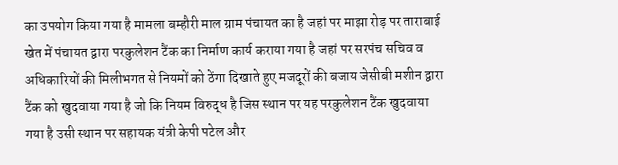का उपयोग किया गया है मामला बम्हौरी माल ग्राम पंचायत का है जहां पर माझा रोड़ पर ताराबाई खेत में पंचायत द्वारा परकुलेशन टैंक का निर्माण कार्य कराया गया है जहां पर सरपंच सचिव व अधिकारियों की मिलीभगत से नियमों को ठेंगा दिखाते हुए मजदूरों की बजाय जेसीबी मशीन द्वारा टैंक को खुदवाया गया है जो कि नियम विरुद्ध है जिस स्थान पर यह परकुलेशन टैंक खुदवाया गया है उसी स्थान पर सहायक यंत्री केपी पटेल और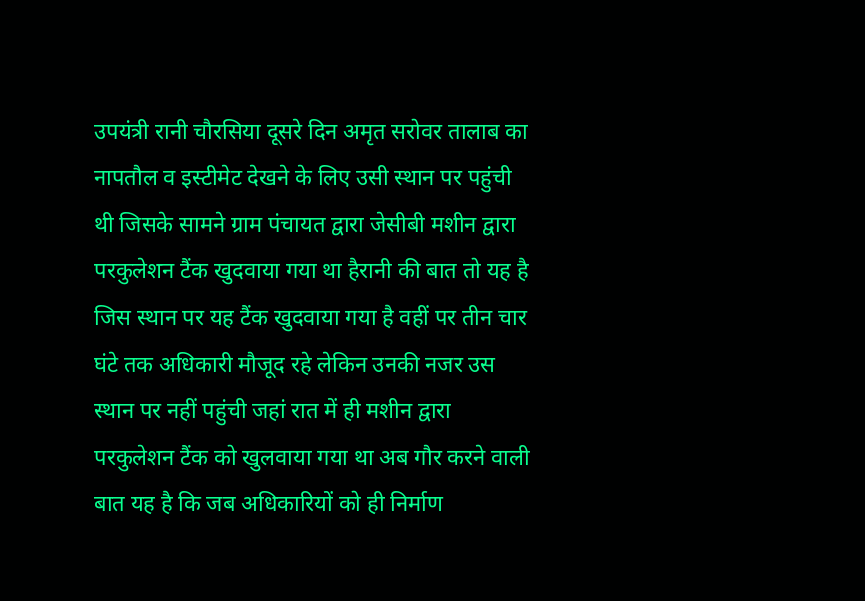उपयंत्री रानी चौरसिया दूसरे दिन अमृत सरोवर तालाब का नापतौल व इस्टीमेट देखने के लिए उसी स्थान पर पहुंची थी जिसके सामने ग्राम पंचायत द्वारा जेसीबी मशीन द्वारा परकुलेशन टैंक खुदवाया गया था हैरानी की बात तो यह है जिस स्थान पर यह टैंक खुदवाया गया है वहीं पर तीन चार घंटे तक अधिकारी मौजूद रहे लेकिन उनकी नजर उस स्थान पर नहीं पहुंची जहां रात में ही मशीन द्वारा परकुलेशन टैंक को खुलवाया गया था अब गौर करने वाली बात यह है कि जब अधिकारियों को ही निर्माण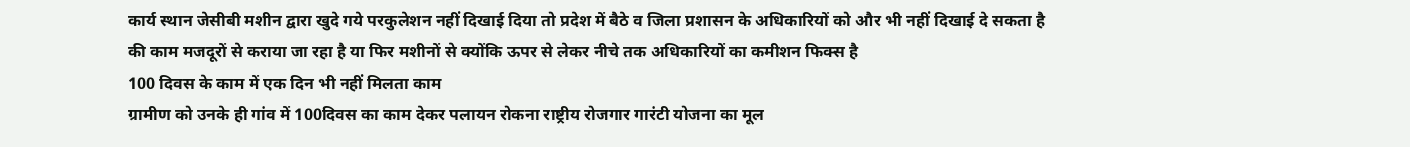कार्य स्थान जेसीबी मशीन द्वारा खुदे गये परकुलेशन नहीं दिखाई दिया तो प्रदेश में बैठे व जिला प्रशासन के अधिकारियों को और भी नहीं दिखाई दे सकता है की काम मजदूरों से कराया जा रहा है या फिर मशीनों से क्योंकि ऊपर से लेकर नीचे तक अधिकारियों का कमीशन फिक्स है
100 दिवस के काम में एक दिन भी नहीं मिलता काम
ग्रामीण को उनके ही गांव में 100दिवस का काम देकर पलायन रोकना राष्ट्रीय रोजगार गारंटी योजना का मूल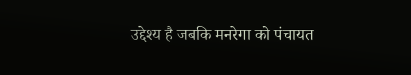उद्देश्य है जबकि मनरेगा को पंचायत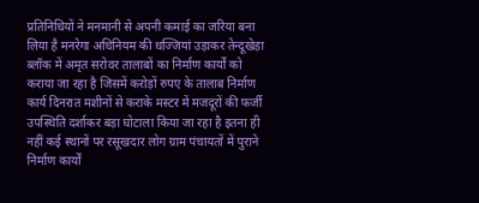प्रतिनिधियों ने मनमानी से अपनी कमाई का जरिया बना लिया है मनरेगा अधिनियम की धज्जियां उड़ाकर तेन्दूखेड़ा ब्लॉक में अमृत सरोवर तालाबों का निर्माण कार्यों को कराया जा रहा है जिसमें करोड़ों रुपए के तालाब निर्माण कार्य दिनरात मशीनों से कराके मस्टर में मजदूरों की फर्जी उपस्थिति दर्शाकर बड़ा घोटाला किया जा रहा है इतना ही नहीं कई स्थानों पर रसूखदार लोग ग्राम पंचायतों में पुराने निर्माण कार्यों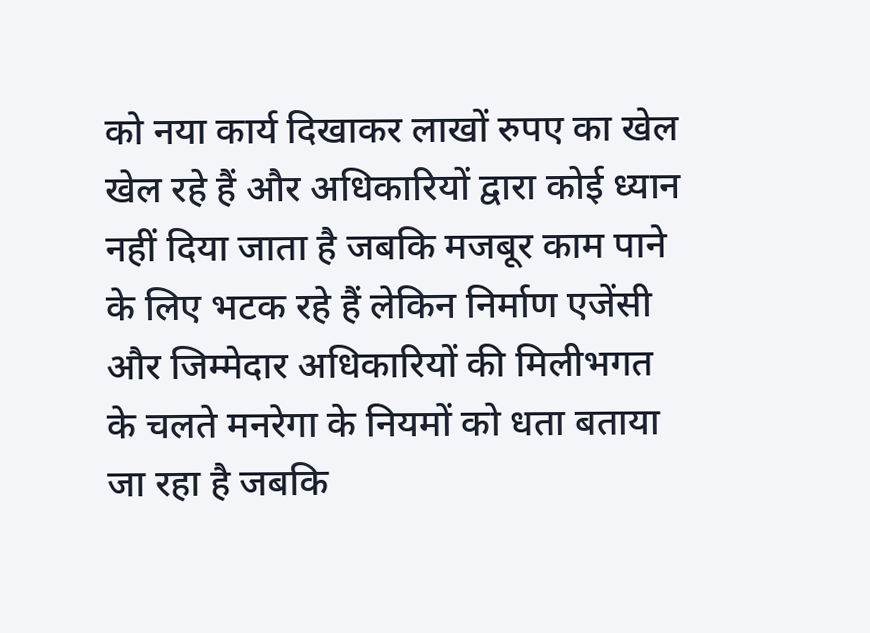को नया कार्य दिखाकर लाखों रुपए का खेल खेल रहे हैं और अधिकारियों द्वारा कोई ध्यान नहीं दिया जाता है जबकि मजबूर काम पाने के लिए भटक रहे हैं लेकिन निर्माण एजेंसी और जिम्मेदार अधिकारियों की मिलीभगत के चलते मनरेगा के नियमों को धता बताया जा रहा है जबकि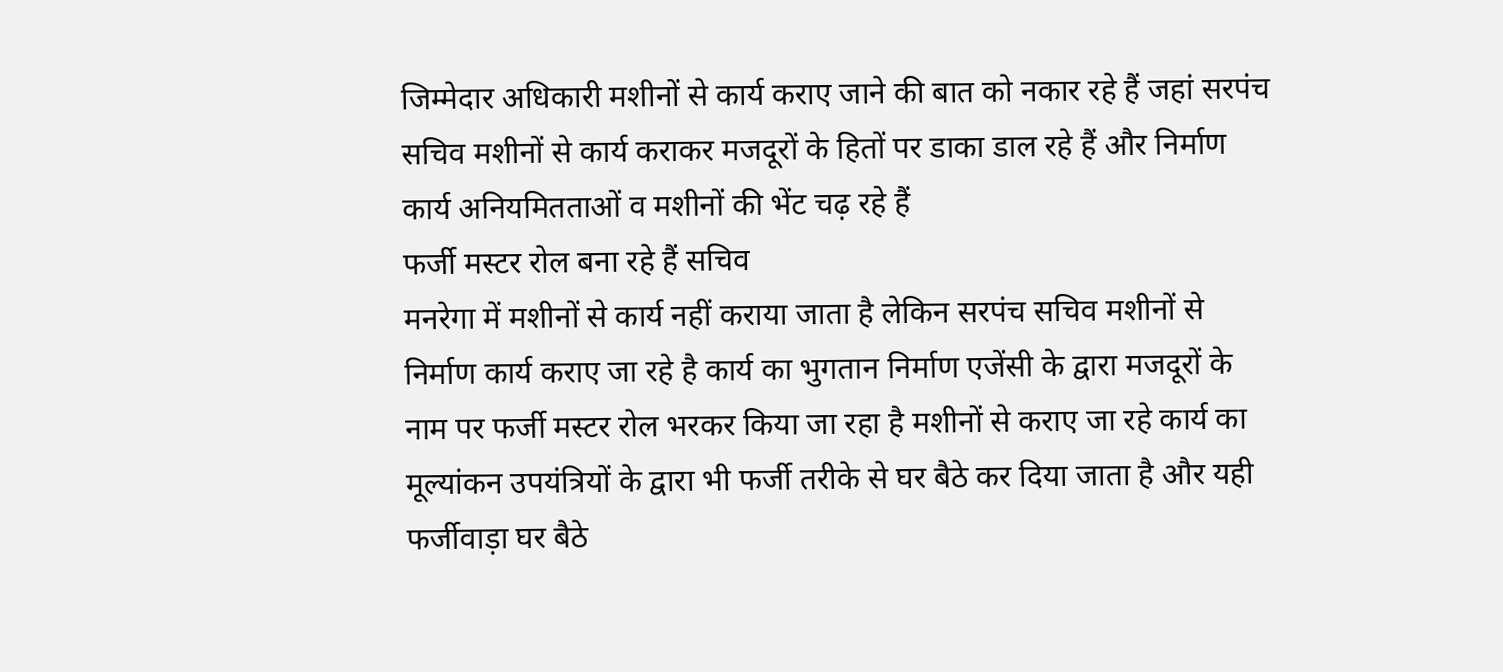जिम्मेदार अधिकारी मशीनों से कार्य कराए जाने की बात को नकार रहे हैं जहां सरपंच सचिव मशीनों से कार्य कराकर मजदूरों के हितों पर डाका डाल रहे हैं और निर्माण कार्य अनियमितताओं व मशीनों की भेंट चढ़ रहे हैं
फर्जी मस्टर रोल बना रहे हैं सचिव
मनरेगा में मशीनों से कार्य नहीं कराया जाता है लेकिन सरपंच सचिव मशीनों से निर्माण कार्य कराए जा रहे है कार्य का भुगतान निर्माण एजेंसी के द्वारा मजदूरों के नाम पर फर्जी मस्टर रोल भरकर किया जा रहा है मशीनों से कराए जा रहे कार्य का मूल्यांकन उपयंत्रियों के द्वारा भी फर्जी तरीके से घर बैठे कर दिया जाता है और यही फर्जीवाड़ा घर बैठे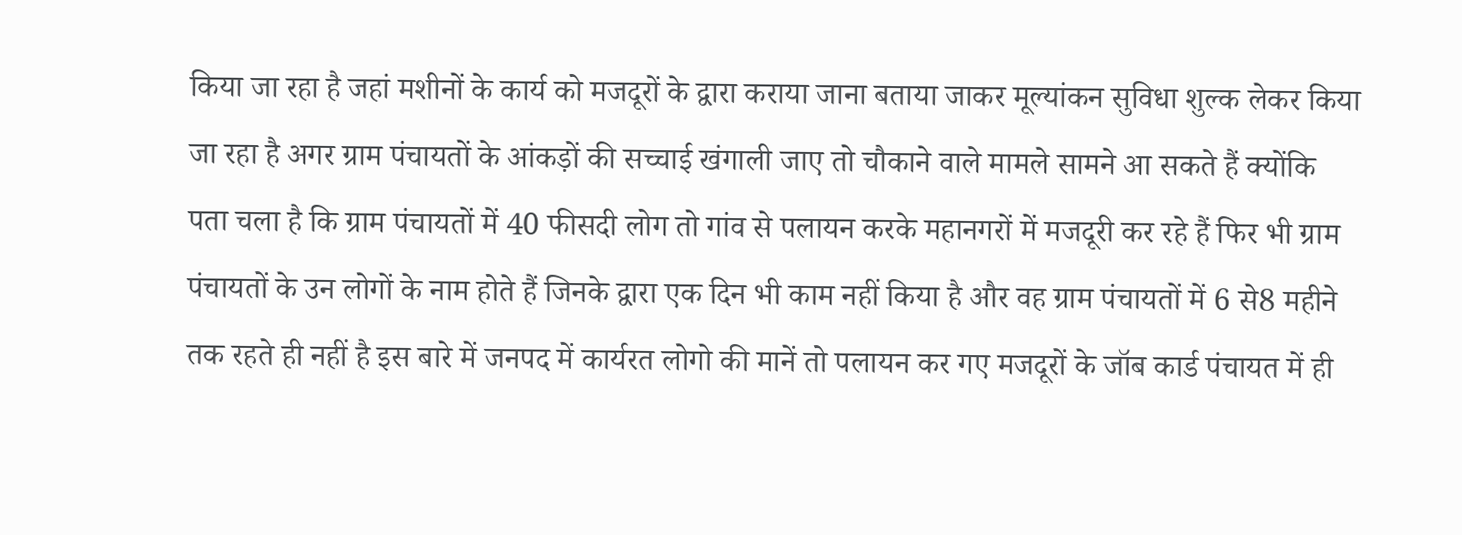किया जा रहा है जहां मशीनों के कार्य को मजदूरों के द्वारा कराया जाना बताया जाकर मूल्यांकन सुविधा शुल्क लेकर किया जा रहा है अगर ग्राम पंचायतों के आंकड़ों की सच्चाई खंगाली जाए तो चौकाने वाले मामले सामने आ सकते हैं क्योंकि पता चला है कि ग्राम पंचायतों में 40 फीसदी लोग तो गांव से पलायन करके महानगरों में मजदूरी कर रहे हैं फिर भी ग्राम पंचायतों के उन लोगों के नाम होते हैं जिनके द्वारा एक दिन भी काम नहीं किया है और वह ग्राम पंचायतों में 6 से8 महीने तक रहते ही नहीं है इस बारे में जनपद में कार्यरत लोगो की मानें तो पलायन कर गए मजदूरों के जॉब कार्ड पंचायत में ही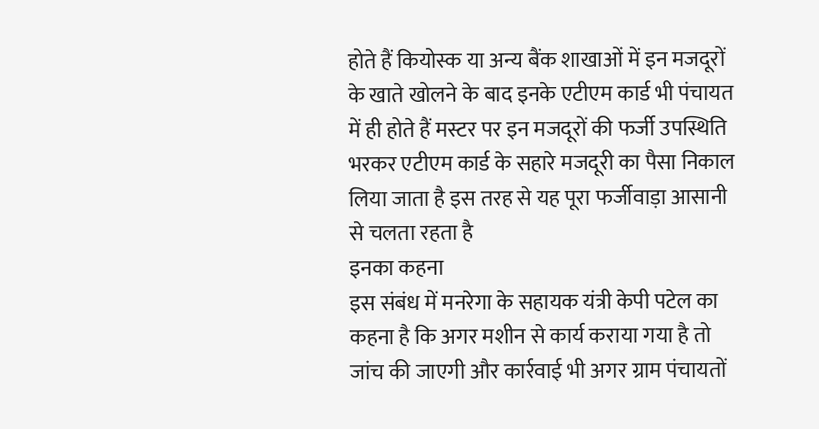होते हैं कियोस्क या अन्य बैंक शाखाओं में इन मजदूरों के खाते खोलने के बाद इनके एटीएम कार्ड भी पंचायत में ही होते हैं मस्टर पर इन मजदूरों की फर्जी उपस्थिति भरकर एटीएम कार्ड के सहारे मजदूरी का पैसा निकाल लिया जाता है इस तरह से यह पूरा फर्जीवाड़ा आसानी से चलता रहता है
इनका कहना
इस संबंध में मनरेगा के सहायक यंत्री केपी पटेल का कहना है कि अगर मशीन से कार्य कराया गया है तो जांच की जाएगी और कार्रवाई भी अगर ग्राम पंचायतों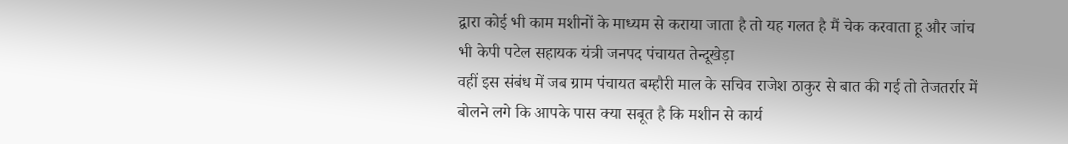द्वारा कोई भी काम मशीनों के माध्यम से कराया जाता है तो यह गलत है मैं चेक करवाता हू और जांच भी केपी पटेल सहायक यंत्री जनपद पंचायत तेन्दूखेड़ा
वहीं इस संबंध में जब ग्राम पंचायत बम्हौरी माल के सचिव राजेश ठाकुर से बात की गई तो तेजतर्रार में बोलने लगे कि आपके पास क्या सबूत है कि मशीन से कार्य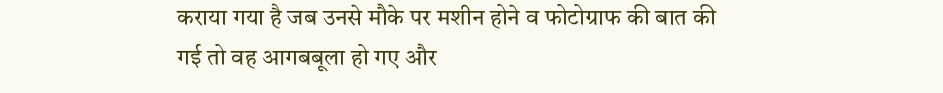कराया गया है जब उनसे मौके पर मशीन होने व फोटोग्राफ की बात की गई तो वह आगबबूला हो गए और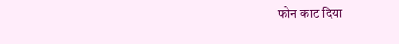फोन काट दिया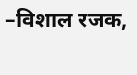–विशाल रजक,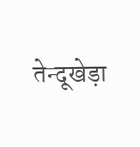तेन्दूखेड़ा